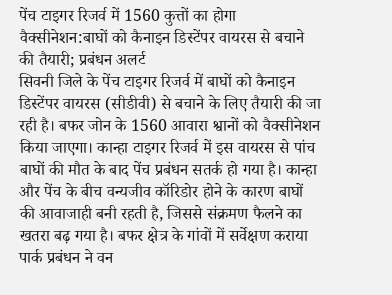पेंच टाइगर रिजर्व में 1560 कुत्तों का होगा वैक्सीनेशन:बाघों को कैनाइन डिस्टेंपर वायरस से बचाने की तैयारी; प्रबंधन अलर्ट
सिवनी जिले के पेंच टाइगर रिजर्व में बाघों को कैनाइन डिस्टेंपर वायरस (सीडीवी) से बचाने के लिए तैयारी की जा रही है। बफर जोन के 1560 आवारा श्वानों को वैक्सीनेशन किया जाएगा। कान्हा टाइगर रिजर्व में इस वायरस से पांच बाघों की मौत के बाद पेंच प्रबंधन सतर्क हो गया है। कान्हा और पेंच के बीच वन्यजीव कॉरिडोर होने के कारण बाघों की आवाजाही बनी रहती है, जिससे संक्रमण फैलने का खतरा बढ़ गया है। बफर क्षेत्र के गांवों में सर्वेक्षण कराया पार्क प्रबंधन ने वन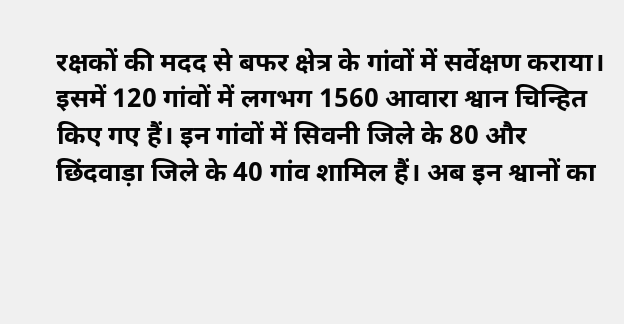रक्षकों की मदद से बफर क्षेत्र के गांवों में सर्वेक्षण कराया। इसमें 120 गांवों में लगभग 1560 आवारा श्वान चिन्हित किए गए हैं। इन गांवों में सिवनी जिले के 80 और छिंदवाड़ा जिले के 40 गांव शामिल हैं। अब इन श्वानों का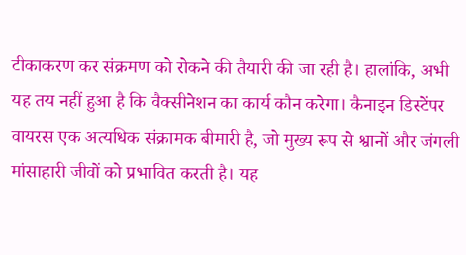टीकाकरण कर संक्रमण को रोकने की तैयारी की जा रही है। हालांकि, अभी यह तय नहीं हुआ है कि वैक्सीनेशन का कार्य कौन करेगा। कैनाइन डिस्टेंपर वायरस एक अत्यधिक संक्रामक बीमारी है, जो मुख्य रूप से श्वानों और जंगली मांसाहारी जीवों को प्रभावित करती है। यह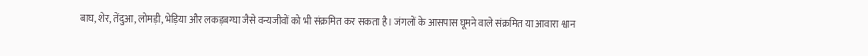बाघ, शेर, तेंदुआ, लोमड़ी, भेड़िया और लकड़बग्घा जैसे वन्यजीवों को भी संक्रमित कर सकता है। जंगलों के आसपास घूमने वाले संक्रमित या आवारा श्वान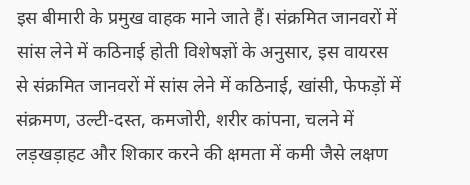इस बीमारी के प्रमुख वाहक माने जाते हैं। संक्रमित जानवरों में सांस लेने में कठिनाई होती विशेषज्ञों के अनुसार, इस वायरस से संक्रमित जानवरों में सांस लेने में कठिनाई, खांसी, फेफड़ों में संक्रमण, उल्टी-दस्त, कमजोरी, शरीर कांपना, चलने में लड़खड़ाहट और शिकार करने की क्षमता में कमी जैसे लक्षण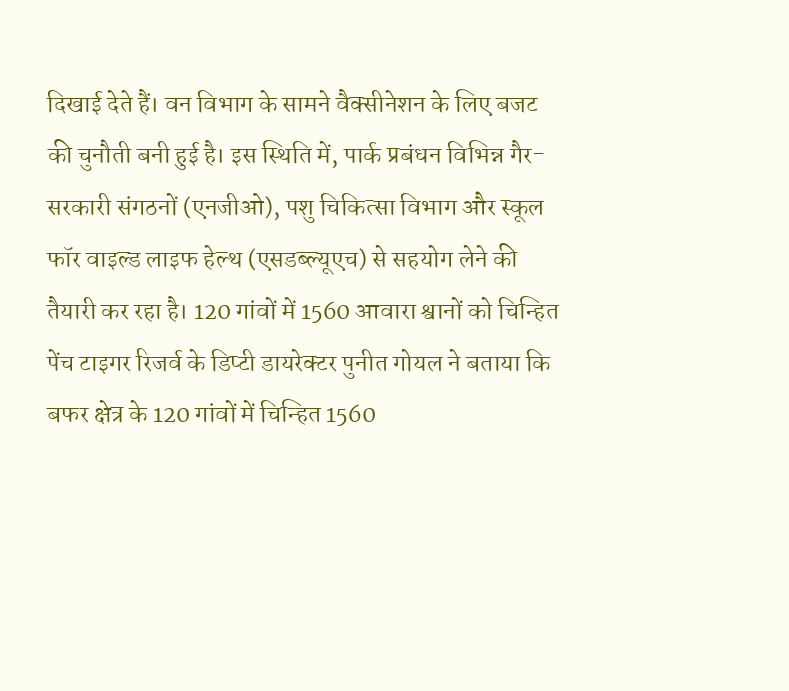दिखाई देते हैं। वन विभाग के सामने वैक्सीनेशन के लिए बजट की चुनौती बनी हुई है। इस स्थिति में, पार्क प्रबंधन विभिन्न गैर-सरकारी संगठनों (एनजीओ), पशु चिकित्सा विभाग और स्कूल फॉर वाइल्ड लाइफ हेल्थ (एसडब्ल्यूएच) से सहयोग लेने की तैयारी कर रहा है। 120 गांवों में 1560 आवारा श्वानों को चिन्हित पेंच टाइगर रिजर्व के डिप्टी डायरेक्टर पुनीत गोयल ने बताया कि बफर क्षेत्र के 120 गांवों में चिन्हित 1560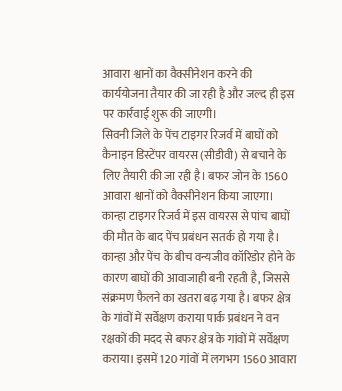आवारा श्वानों का वैक्सीनेशन करने की कार्ययोजना तैयार की जा रही है और जल्द ही इस पर कार्रवाई शुरू की जाएगी।
सिवनी जिले के पेंच टाइगर रिजर्व में बाघों को कैनाइन डिस्टेंपर वायरस (सीडीवी) से बचाने के लिए तैयारी की जा रही है। बफर जोन के 1560 आवारा श्वानों को वैक्सीनेशन किया जाएगा। कान्हा टाइगर रिजर्व में इस वायरस से पांच बाघों की मौत के बाद पेंच प्रबंधन सतर्क हो गया है। कान्हा और पेंच के बीच वन्यजीव कॉरिडोर होने के कारण बाघों की आवाजाही बनी रहती है, जिससे संक्रमण फैलने का खतरा बढ़ गया है। बफर क्षेत्र के गांवों में सर्वेक्षण कराया पार्क प्रबंधन ने वन रक्षकों की मदद से बफर क्षेत्र के गांवों में सर्वेक्षण कराया। इसमें 120 गांवों में लगभग 1560 आवारा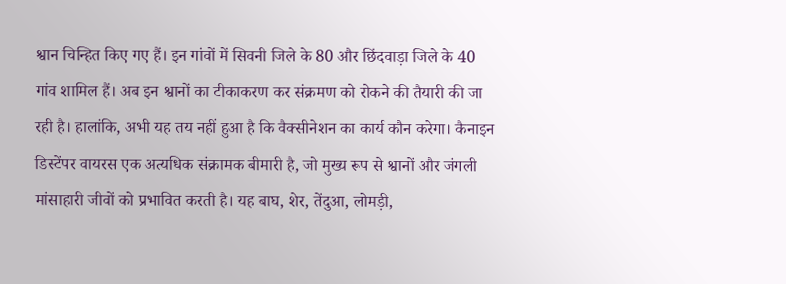श्वान चिन्हित किए गए हैं। इन गांवों में सिवनी जिले के 80 और छिंदवाड़ा जिले के 40 गांव शामिल हैं। अब इन श्वानों का टीकाकरण कर संक्रमण को रोकने की तैयारी की जा रही है। हालांकि, अभी यह तय नहीं हुआ है कि वैक्सीनेशन का कार्य कौन करेगा। कैनाइन डिस्टेंपर वायरस एक अत्यधिक संक्रामक बीमारी है, जो मुख्य रूप से श्वानों और जंगली मांसाहारी जीवों को प्रभावित करती है। यह बाघ, शेर, तेंदुआ, लोमड़ी,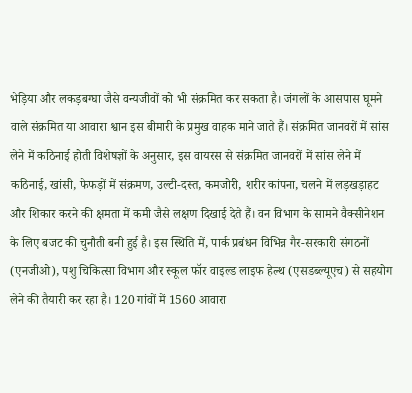भेड़िया और लकड़बग्घा जैसे वन्यजीवों को भी संक्रमित कर सकता है। जंगलों के आसपास घूमने वाले संक्रमित या आवारा श्वान इस बीमारी के प्रमुख वाहक माने जाते हैं। संक्रमित जानवरों में सांस लेने में कठिनाई होती विशेषज्ञों के अनुसार, इस वायरस से संक्रमित जानवरों में सांस लेने में कठिनाई, खांसी, फेफड़ों में संक्रमण, उल्टी-दस्त, कमजोरी, शरीर कांपना, चलने में लड़खड़ाहट और शिकार करने की क्षमता में कमी जैसे लक्षण दिखाई देते हैं। वन विभाग के सामने वैक्सीनेशन के लिए बजट की चुनौती बनी हुई है। इस स्थिति में, पार्क प्रबंधन विभिन्न गैर-सरकारी संगठनों (एनजीओ), पशु चिकित्सा विभाग और स्कूल फॉर वाइल्ड लाइफ हेल्थ (एसडब्ल्यूएच) से सहयोग लेने की तैयारी कर रहा है। 120 गांवों में 1560 आवारा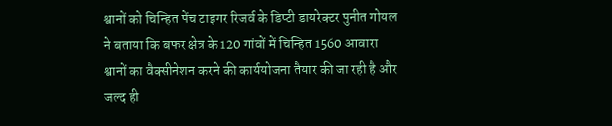श्वानों को चिन्हित पेंच टाइगर रिजर्व के डिप्टी डायरेक्टर पुनीत गोयल ने बताया कि बफर क्षेत्र के 120 गांवों में चिन्हित 1560 आवारा श्वानों का वैक्सीनेशन करने की कार्ययोजना तैयार की जा रही है और जल्द ही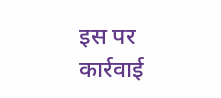इस पर कार्रवाई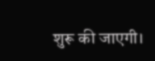शुरू की जाएगी।